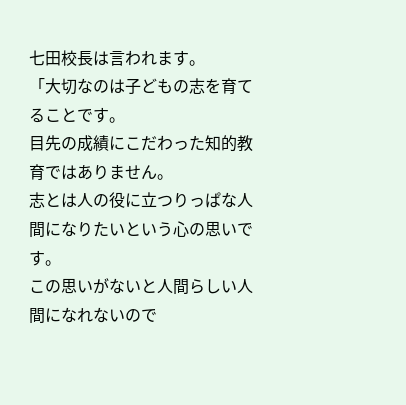七田校長は言われます。
「大切なのは子どもの志を育てることです。
目先の成績にこだわった知的教育ではありません。
志とは人の役に立つりっぱな人間になりたいという心の思いです。
この思いがないと人間らしい人間になれないので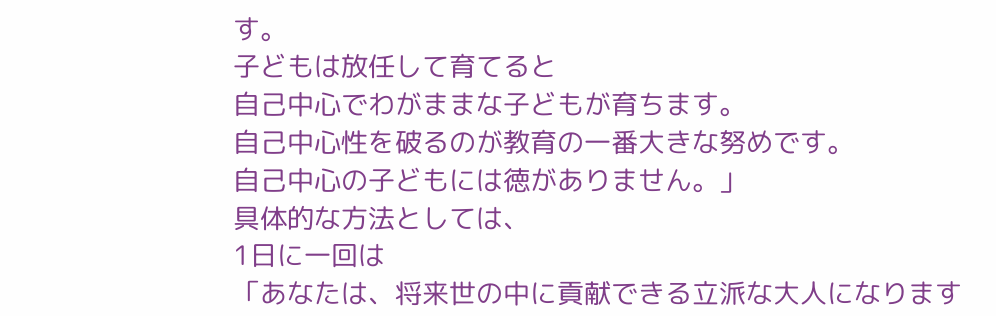す。
子どもは放任して育てると
自己中心でわがままな子どもが育ちます。
自己中心性を破るのが教育の一番大きな努めです。
自己中心の子どもには徳がありません。」
具体的な方法としては、
1日に一回は
「あなたは、将来世の中に貢献できる立派な大人になります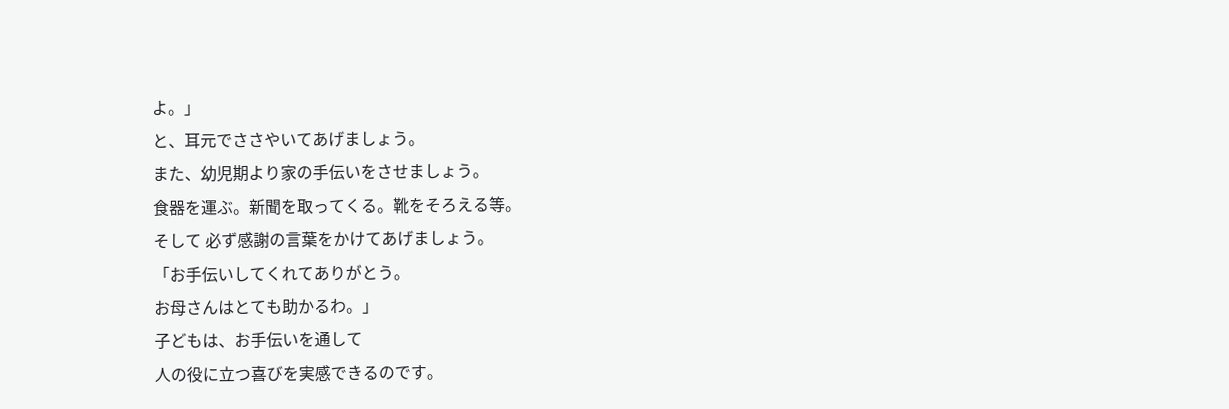よ。」
と、耳元でささやいてあげましょう。
また、幼児期より家の手伝いをさせましょう。
食器を運ぶ。新聞を取ってくる。靴をそろえる等。
そして 必ず感謝の言葉をかけてあげましょう。
「お手伝いしてくれてありがとう。
お母さんはとても助かるわ。」
子どもは、お手伝いを通して
人の役に立つ喜びを実感できるのです。